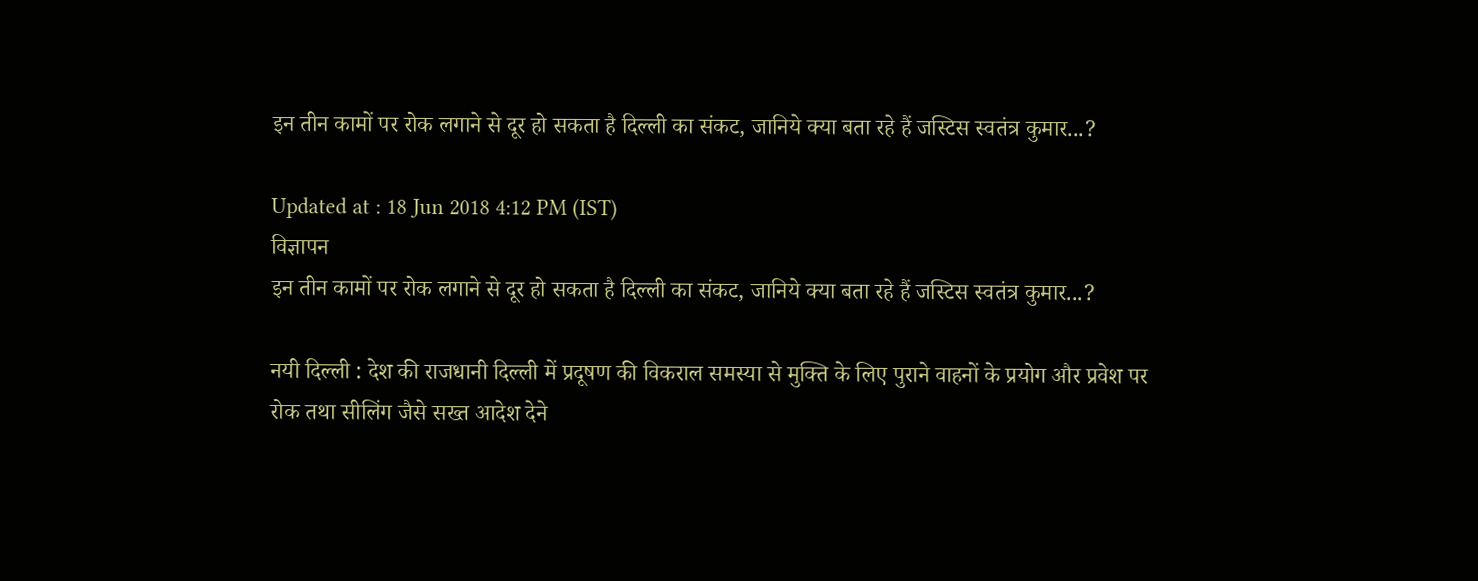इन तीन कामों पर रोक लगाने से दूर हो सकता है दिल्ली का संकट, जानिये क्या बता रहे हैं जस्टिस स्वतंत्र कुमार...?

Updated at : 18 Jun 2018 4:12 PM (IST)
विज्ञापन
इन तीन कामों पर रोक लगाने से दूर हो सकता है दिल्ली का संकट, जानिये क्या बता रहे हैं जस्टिस स्वतंत्र कुमार...?

नयी दिल्ली : देश की राजधानी दिल्ली में प्रदूषण की विकराल समस्या से मुक्ति के लिए पुराने वाहनों के प्रयोग और प्रवेश पर रोक तथा सीलिंग जैसे सख्त आदेश देने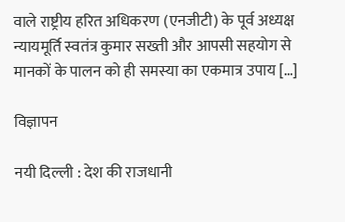वाले राष्ट्रीय हरित अधिकरण (एनजीटी) के पूर्व अध्यक्ष न्यायमूर्ति स्वतंत्र कुमार सख्ती और आपसी सहयोग से मानकों के पालन को ही समस्या का एकमात्र उपाय […]

विज्ञापन

नयी दिल्ली : देश की राजधानी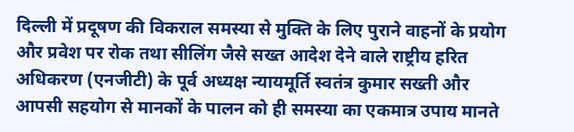दिल्ली में प्रदूषण की विकराल समस्या से मुक्ति के लिए पुराने वाहनों के प्रयोग और प्रवेश पर रोक तथा सीलिंग जैसे सख्त आदेश देने वाले राष्ट्रीय हरित अधिकरण (एनजीटी) के पूर्व अध्यक्ष न्यायमूर्ति स्वतंत्र कुमार सख्ती और आपसी सहयोग से मानकों के पालन को ही समस्या का एकमात्र उपाय मानते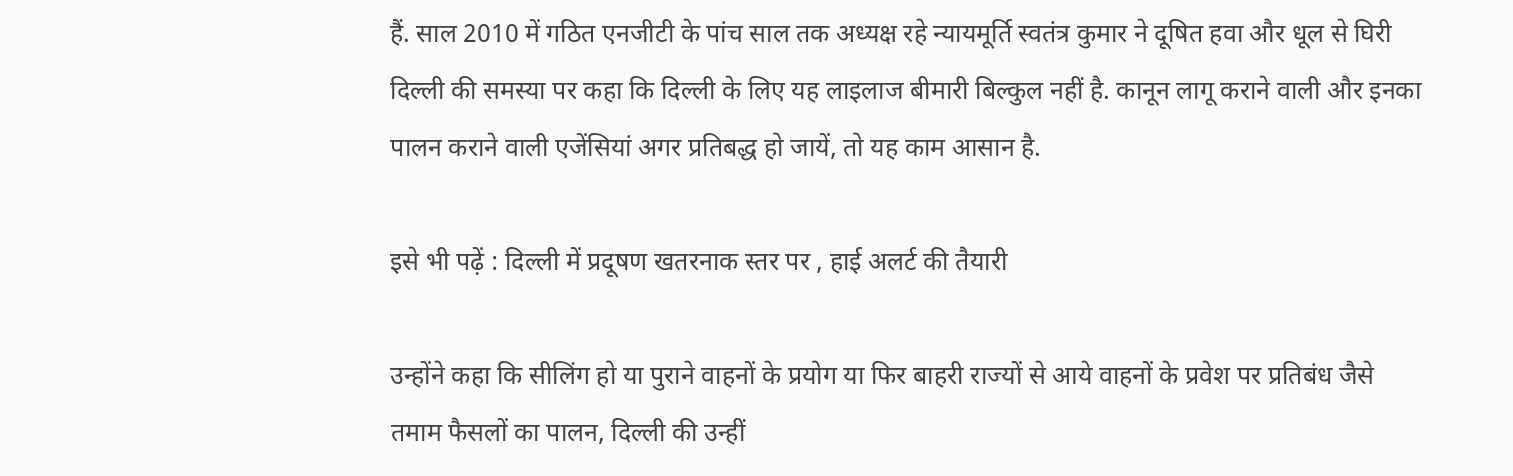हैं. साल 2010 में गठित एनजीटी के पांच साल तक अध्यक्ष रहे न्यायमूर्ति स्वतंत्र कुमार ने दूषित हवा और धूल से घिरी दिल्ली की समस्या पर कहा कि दिल्ली के लिए यह लाइलाज बीमारी बिल्कुल नहीं है. कानून लागू कराने वाली और इनका पालन कराने वाली एजेंसियां अगर प्रतिबद्ध हो जायें, तो यह काम आसान है.

इसे भी पढ़ें : दिल्ली में प्रदूषण खतरनाक स्तर पर , हाई अलर्ट की तैयारी

उन्होंने कहा कि सीलिंग हो या पुराने वाहनों के प्रयोग या फिर बाहरी राज्यों से आये वाहनों के प्रवेश पर प्रतिबंध जैसे तमाम फैसलों का पालन, दिल्ली की उन्हीं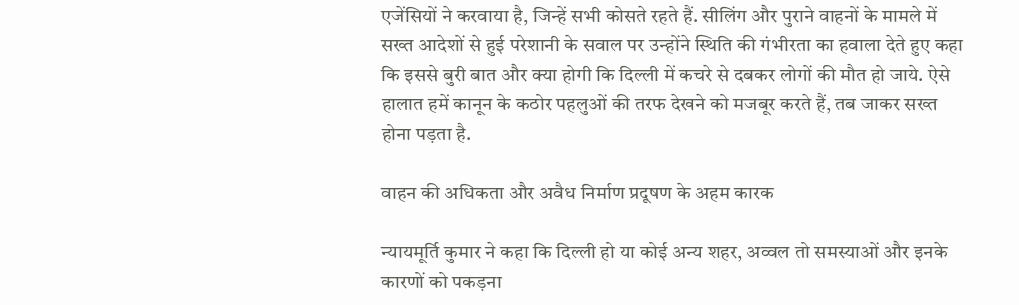एजेंसियों ने करवाया है, जिन्हें सभी कोसते रहते हैं. सीलिंग और पुराने वाहनों के मामले में सख्त आदेशों से हुई परेशानी के सवाल पर उन्होंने स्थिति की गंभीरता का हवाला देते हुए कहा कि इससे बुरी बात और क्या होगी कि दिल्ली में कचरे से दबकर लोगों की मौत हो जाये. ऐसे हालात हमें कानून के कठोर पहलुओं की तरफ देखने को मजबूर करते हैं, तब जाकर सख्त होना पड़ता है.

वाहन की अधिकता और अवैध निर्माण प्रदूषण के अहम कारक

न्यायमूर्ति कुमार ने कहा कि दिल्ली हो या कोई अन्य शहर, अव्वल तो समस्याओं और इनके कारणों को पकड़ना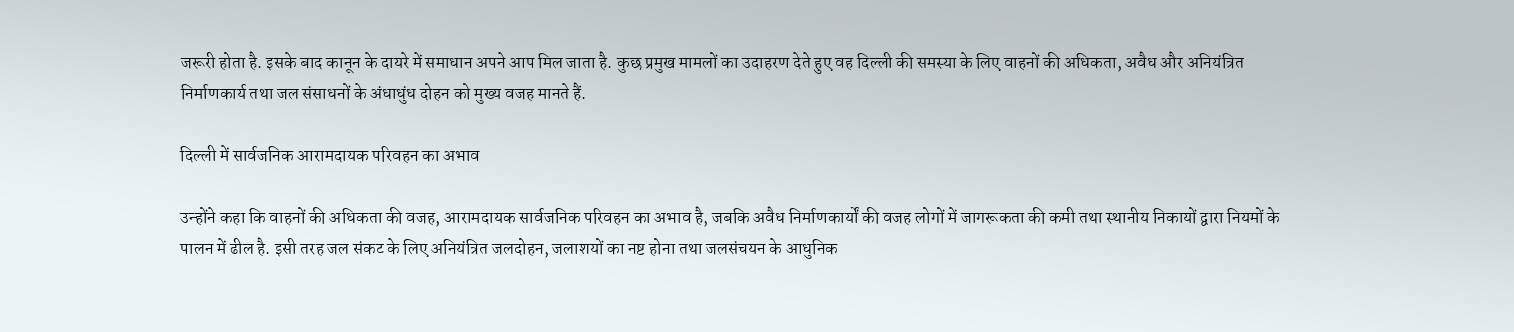जरूरी होता है. इसके बाद कानून के दायरे में समाधान अपने आप मिल जाता है. कुछ प्रमुख मामलों का उदाहरण देते हुए वह दिल्ली की समस्या के लिए वाहनों की अधिकता, अवैध और अनियंत्रित निर्माणकार्य तथा जल संसाधनों के अंधाधुंध दोहन को मुख्य वजह मानते हैं.

दिल्ली में सार्वजनिक आरामदायक परिवहन का अभाव

उन्होंने कहा कि वाहनों की अधिकता की वजह, आरामदायक सार्वजनिक परिवहन का अभाव है, जबकि अवैध निर्माणकार्यों की वजह लोगों में जागरूकता की कमी तथा स्थानीय निकायों द्वारा नियमों के पालन में ढील है. इसी तरह जल संकट के लिए अनियंत्रित जलदोहन, जलाशयों का नष्ट होना तथा जलसंचयन के आधुनिक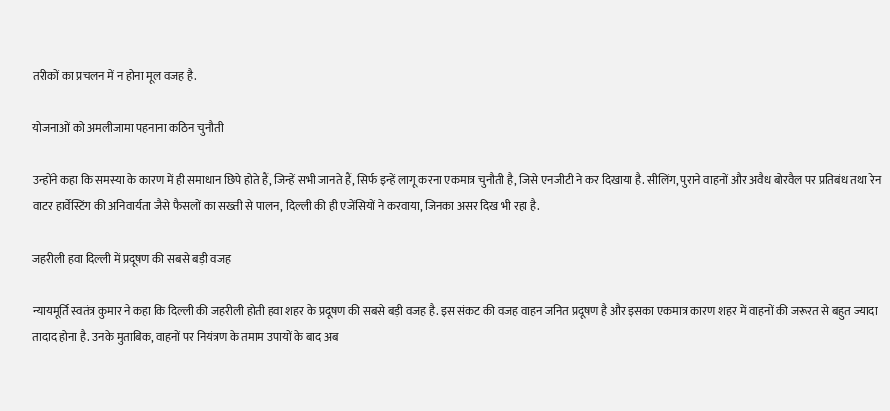तरीकों का प्रचलन में न होना मूल वजह है.

योजनाओं को अमलीजामा पहनाना कठिन चुनौती

उन्होंने कहा कि समस्या के कारण में ही समाधान छिपे होते हैं, जिन्हें सभी जानते हैं, सिर्फ इन्हें लागू करना एकमात्र चुनौती है, जिसे एनजीटी ने कर दिखाया है. सीलिंग, पुराने वाहनों और अवैध बोरवैल पर प्रतिबंध तथा रेन वाटर हार्वेस्टिंग की अनिवार्यता जैसे फैसलों का सख्ती से पालन, दिल्ली की ही एजेंसियों ने करवाया, जिनका असर दिख भी रहा है.

जहरीली हवा दिल्ली में प्रदूषण की सबसे बड़ी वजह

न्यायमूर्ति स्वतंत्र कुमार ने कहा कि दिल्ली की जहरीली होती हवा शहर के प्रदूषण की सबसे बड़ी वजह है. इस संकट की वजह वाहन जनित प्रदूषण है और इसका एकमात्र कारण शहर में वाहनों की जरूरत से बहुत ज्यादा तादाद होना है. उनके मुताबिक, वाहनों पर नियंत्रण के तमाम उपायों के बाद अब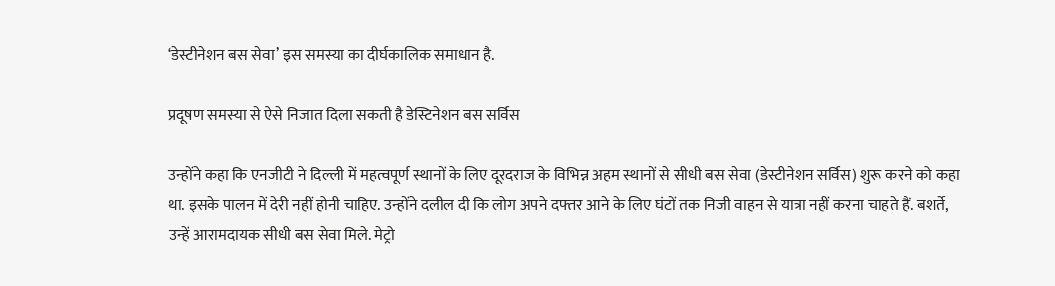‘डेस्टीनेशन बस सेवा’ इस समस्या का दीर्घकालिक समाधान है.

प्रदूषण समस्या से ऐसे निजात दिला सकती है डेस्टिनेशन बस सर्विस

उन्होंने कहा कि एनजीटी ने दिल्ली में महत्वपूर्ण स्थानों के लिए दूरदराज के विभिन्न अहम स्थानों से सीधी बस सेवा (डेस्टीनेशन सर्विस) शुरू करने को कहा था. इसके पालन में देरी नहीं होनी चाहिए. उन्होंने दलील दी कि लोग अपने दफ्तर आने के लिए घंटों तक निजी वाहन से यात्रा नहीं करना चाहते हैं. बशर्ते, उन्हें आरामदायक सीधी बस सेवा मिले. मेट्रो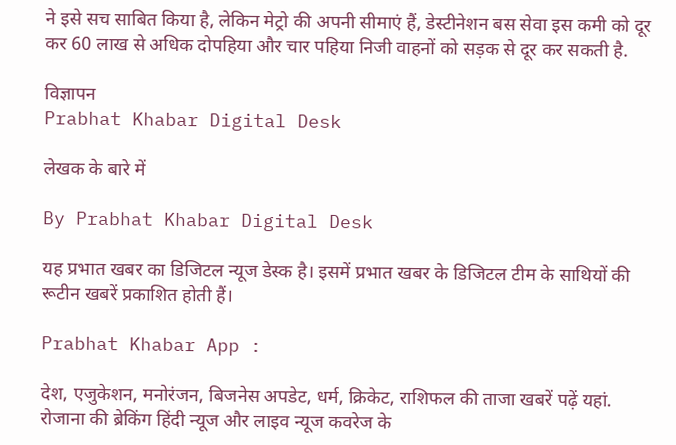ने इसे सच साबित किया है, लेकिन मेट्रो की अपनी सीमाएं हैं, डेस्टीनेशन बस सेवा इस कमी को दूर कर 60 लाख से अधिक दोपहिया और चार पहिया निजी वाहनों को सड़क से दूर कर सकती है.

विज्ञापन
Prabhat Khabar Digital Desk

लेखक के बारे में

By Prabhat Khabar Digital Desk

यह प्रभात खबर का डिजिटल न्यूज डेस्क है। इसमें प्रभात खबर के डिजिटल टीम के साथियों की रूटीन खबरें प्रकाशित होती हैं।

Prabhat Khabar App :

देश, एजुकेशन, मनोरंजन, बिजनेस अपडेट, धर्म, क्रिकेट, राशिफल की ताजा खबरें पढ़ें यहां. रोजाना की ब्रेकिंग हिंदी न्यूज और लाइव न्यूज कवरेज के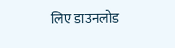लिए डाउनलोड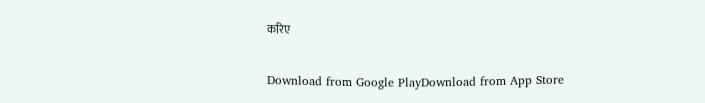करिए

Download from Google PlayDownload from App Store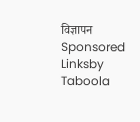विज्ञापन
Sponsored Linksby Taboola